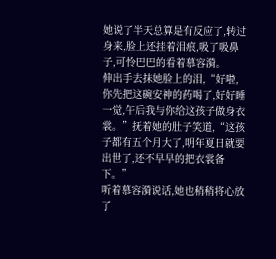她说了半天总算是有反应了,转过身来,脸上还挂着泪痕,吸了吸鼻子,可怜巴巴的看着慕容漪。
伸出手去抹她脸上的泪,“好啦,你先把这碗安神的药喝了,好好睡一觉,午后我与你给这孩子做身衣裳。”抚着她的肚子笑道,“这孩子都有五个月大了,明年夏日就要出世了,还不早早的把衣裳备下。”
听着慕容漪说话,她也稍稍将心放了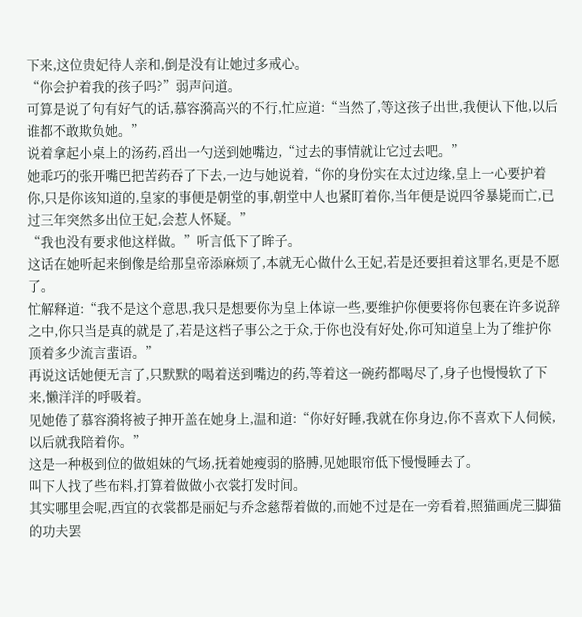下来,这位贵妃待人亲和,倒是没有让她过多戒心。
“你会护着我的孩子吗?”弱声问道。
可算是说了句有好气的话,慕容漪高兴的不行,忙应道:“当然了,等这孩子出世,我便认下他,以后谁都不敢欺负她。”
说着拿起小桌上的汤药,舀出一勺送到她嘴边,“过去的事情就让它过去吧。”
她乖巧的张开嘴巴把苦药吞了下去,一边与她说着,“你的身份实在太过边缘,皇上一心要护着你,只是你该知道的,皇家的事便是朝堂的事,朝堂中人也紧盯着你,当年便是说四爷暴毙而亡,已过三年突然多出位王妃,会惹人怀疑。”
“我也没有要求他这样做。”听言低下了眸子。
这话在她听起来倒像是给那皇帝添麻烦了,本就无心做什么王妃,若是还要担着这罪名,更是不愿了。
忙解释道:“我不是这个意思,我只是想要你为皇上体谅一些,要维护你便要将你包裹在许多说辞之中,你只当是真的就是了,若是这档子事公之于众,于你也没有好处,你可知道皇上为了维护你顶着多少流言蜚语。”
再说这话她便无言了,只默默的喝着送到嘴边的药,等着这一碗药都喝尽了,身子也慢慢软了下来,懒洋洋的呼吸着。
见她倦了慕容漪将被子抻开盖在她身上,温和道:“你好好睡,我就在你身边,你不喜欢下人伺候,以后就我陪着你。”
这是一种极到位的做姐妹的气场,抚着她瘦弱的胳膊,见她眼帘低下慢慢睡去了。
叫下人找了些布料,打算着做做小衣裳打发时间。
其实哪里会呢,西宜的衣裳都是丽妃与乔念慈帮着做的,而她不过是在一旁看着,照猫画虎三脚猫的功夫罢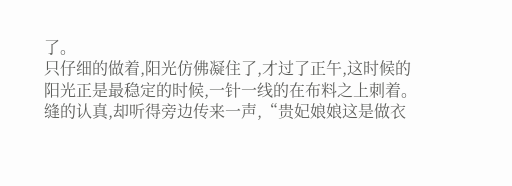了。
只仔细的做着,阳光仿佛凝住了,才过了正午,这时候的阳光正是最稳定的时候,一针一线的在布料之上刺着。
缝的认真,却听得旁边传来一声,“贵妃娘娘这是做衣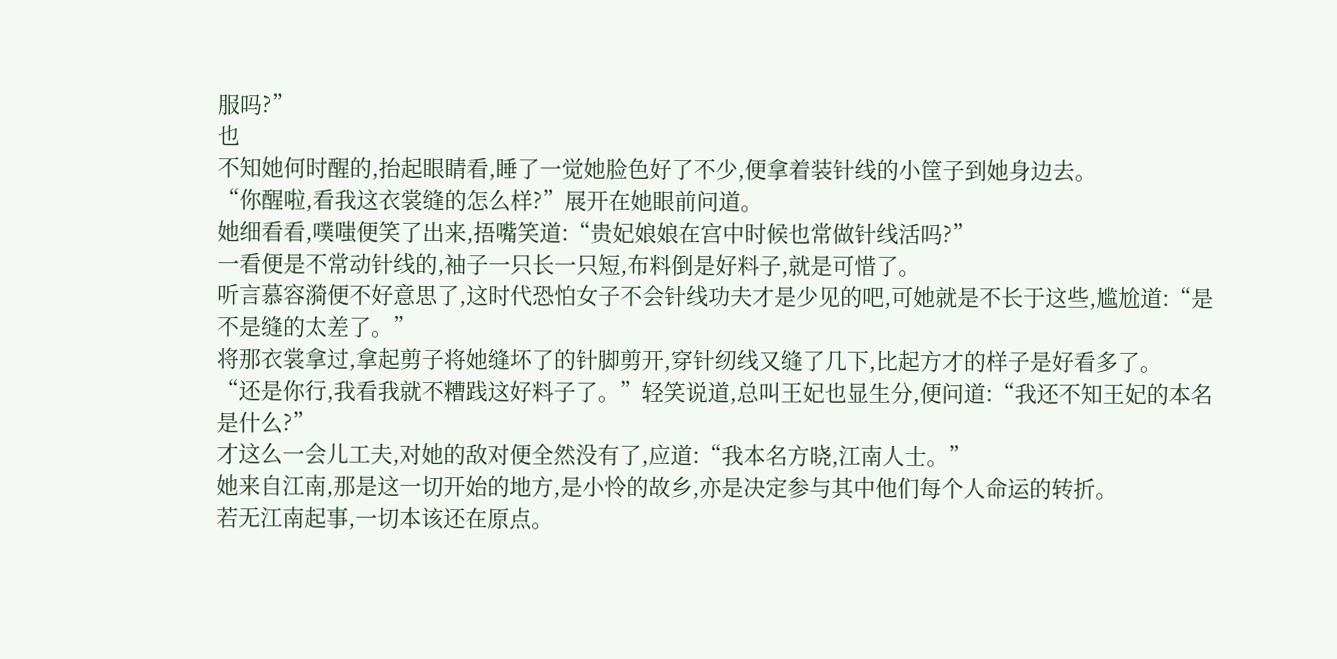服吗?”
也
不知她何时醒的,抬起眼睛看,睡了一觉她脸色好了不少,便拿着装针线的小筐子到她身边去。
“你醒啦,看我这衣裳缝的怎么样?”展开在她眼前问道。
她细看看,噗嗤便笑了出来,捂嘴笑道:“贵妃娘娘在宫中时候也常做针线活吗?”
一看便是不常动针线的,袖子一只长一只短,布料倒是好料子,就是可惜了。
听言慕容漪便不好意思了,这时代恐怕女子不会针线功夫才是少见的吧,可她就是不长于这些,尴尬道:“是不是缝的太差了。”
将那衣裳拿过,拿起剪子将她缝坏了的针脚剪开,穿针纫线又缝了几下,比起方才的样子是好看多了。
“还是你行,我看我就不糟践这好料子了。”轻笑说道,总叫王妃也显生分,便问道:“我还不知王妃的本名是什么?”
才这么一会儿工夫,对她的敌对便全然没有了,应道:“我本名方晓,江南人士。”
她来自江南,那是这一切开始的地方,是小怜的故乡,亦是决定参与其中他们每个人命运的转折。
若无江南起事,一切本该还在原点。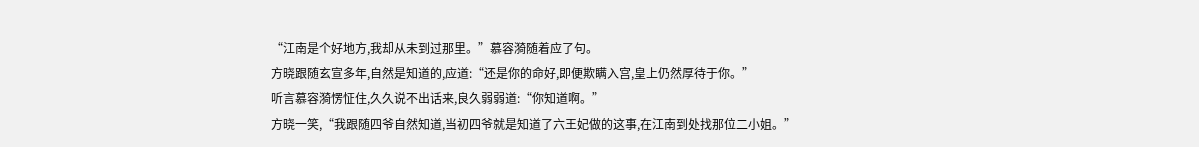“江南是个好地方,我却从未到过那里。”慕容漪随着应了句。
方晓跟随玄宣多年,自然是知道的,应道:“还是你的命好,即便欺瞒入宫,皇上仍然厚待于你。”
听言慕容漪愣怔住,久久说不出话来,良久弱弱道:“你知道啊。”
方晓一笑,“我跟随四爷自然知道,当初四爷就是知道了六王妃做的这事,在江南到处找那位二小姐。”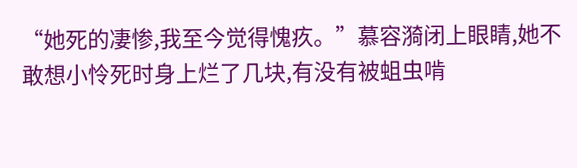“她死的凄惨,我至今觉得愧疚。”慕容漪闭上眼睛,她不敢想小怜死时身上烂了几块,有没有被蛆虫啃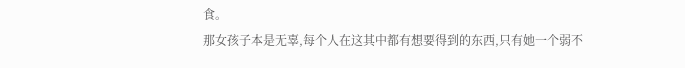食。
那女孩子本是无辜,每个人在这其中都有想要得到的东西,只有她一个弱不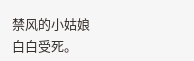禁风的小姑娘白白受死。